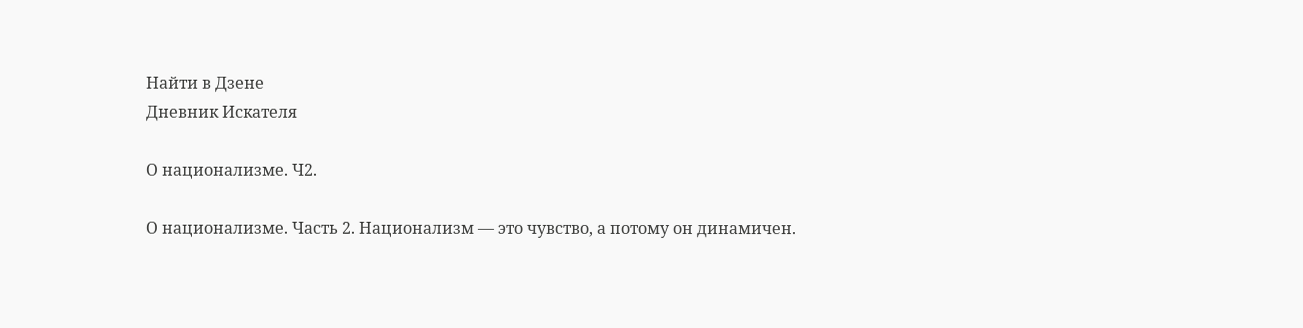Найти в Дзене
Дневник Искателя

О национализме. Ч2.

О национализме. Часть 2. Национализм — это чувство, а потому он динамичен.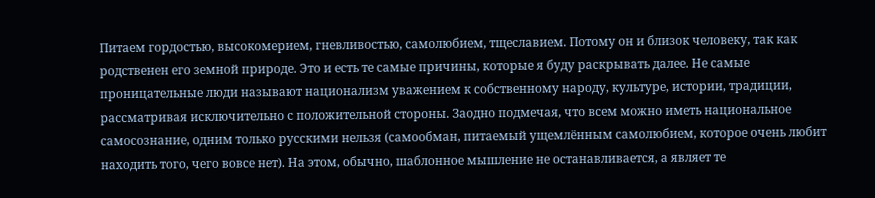Питаем гордостью, высокомерием, гневливостью, самолюбием, тщеславием. Потому он и близок человеку, так как родственен его земной природе. Это и есть те самые причины, которые я буду раскрывать далее. Не самые проницательные люди называют национализм уважением к собственному народу, культуре, истории, традиции, рассматривая исключительно с положительной стороны. Заодно подмечая, что всем можно иметь национальное самосознание, одним только русскими нельзя (самообман, питаемый ущемлённым самолюбием, которое очень любит находить того, чего вовсе нет). На этом, обычно, шаблонное мышление не останавливается, а являет те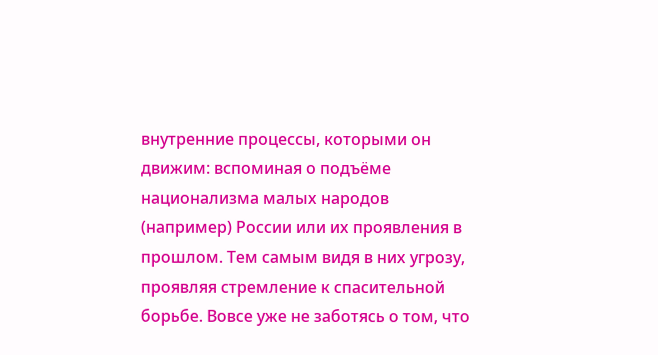внутренние процессы, которыми он движим: вспоминая о подъёме национализма малых народов (например) России или их проявления в прошлом. Тем самым видя в них угрозу, проявляя стремление к спасительной борьбе. Вовсе уже не заботясь о том, что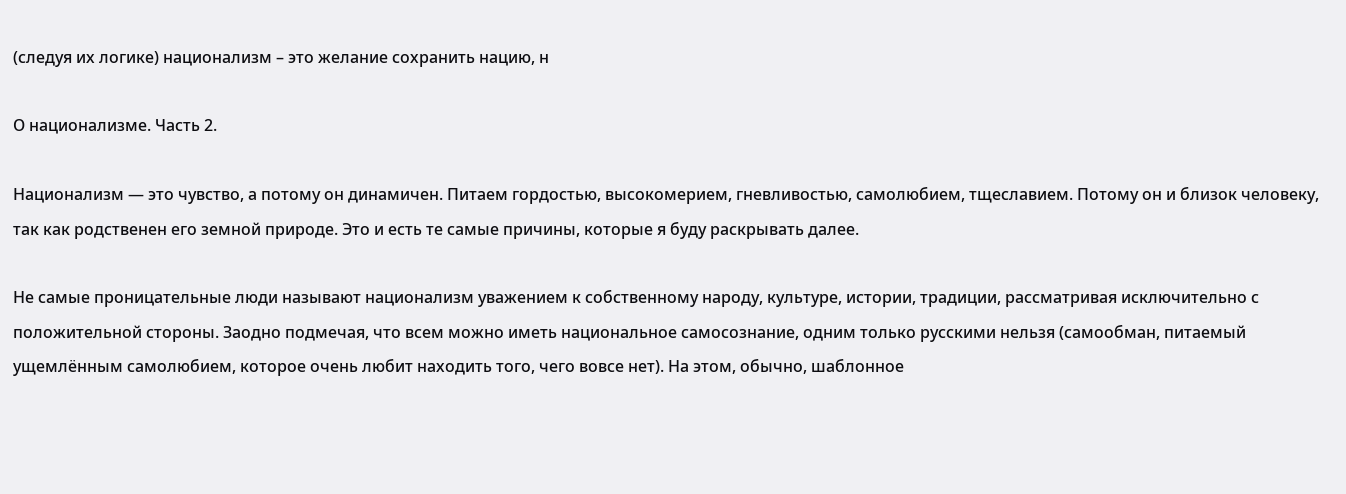(следуя их логике) национализм – это желание сохранить нацию, н

О национализме. Часть 2.

Национализм — это чувство, а потому он динамичен. Питаем гордостью, высокомерием, гневливостью, самолюбием, тщеславием. Потому он и близок человеку, так как родственен его земной природе. Это и есть те самые причины, которые я буду раскрывать далее.

Не самые проницательные люди называют национализм уважением к собственному народу, культуре, истории, традиции, рассматривая исключительно с положительной стороны. Заодно подмечая, что всем можно иметь национальное самосознание, одним только русскими нельзя (самообман, питаемый ущемлённым самолюбием, которое очень любит находить того, чего вовсе нет). На этом, обычно, шаблонное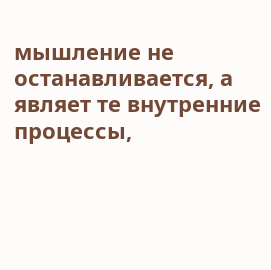мышление не останавливается, а являет те внутренние процессы,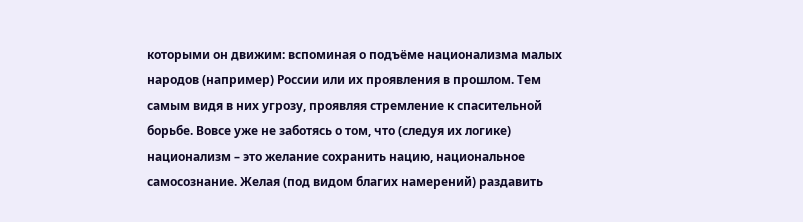которыми он движим: вспоминая о подъёме национализма малых народов (например) России или их проявления в прошлом. Тем самым видя в них угрозу, проявляя стремление к спасительной борьбе. Вовсе уже не заботясь о том, что (следуя их логике) национализм – это желание сохранить нацию, национальное самосознание. Желая (под видом благих намерений) раздавить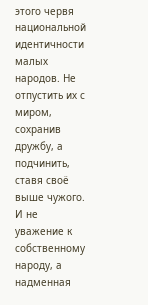этого червя национальной идентичности малых народов. Не отпустить их с миром, сохранив дружбу, а подчинить, ставя своё выше чужого. И не уважение к собственному народу, а надменная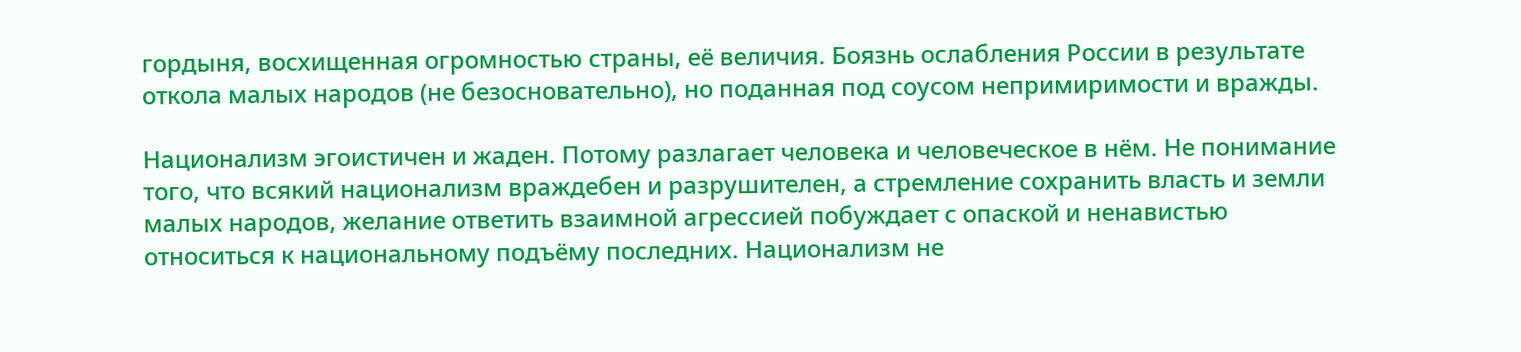гордыня, восхищенная огромностью страны, её величия. Боязнь ослабления России в результате откола малых народов (не безосновательно), но поданная под соусом непримиримости и вражды.

Национализм эгоистичен и жаден. Потому разлагает человека и человеческое в нём. Не понимание того, что всякий национализм враждебен и разрушителен, а стремление сохранить власть и земли малых народов, желание ответить взаимной агрессией побуждает с опаской и ненавистью относиться к национальному подъёму последних. Национализм не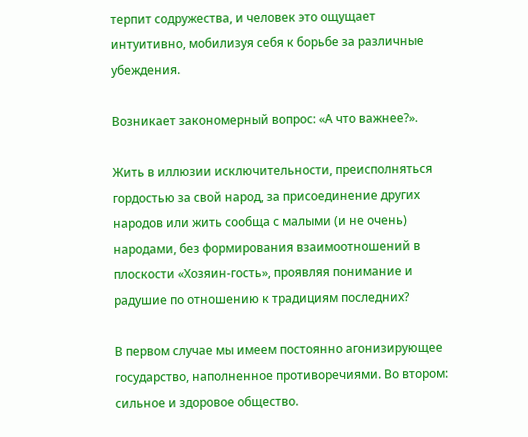терпит содружества, и человек это ощущает интуитивно, мобилизуя себя к борьбе за различные убеждения.

Возникает закономерный вопрос: «А что важнее?».

Жить в иллюзии исключительности, преисполняться гордостью за свой народ, за присоединение других народов или жить сообща с малыми (и не очень) народами, без формирования взаимоотношений в плоскости «Хозяин-гость», проявляя понимание и радушие по отношению к традициям последних?

В первом случае мы имеем постоянно агонизирующее государство, наполненное противоречиями. Во втором: сильное и здоровое общество.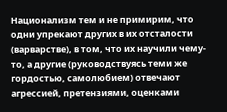Национализм тем и не примирим, что одни упрекают других в их отсталости (варварстве), в том, что их научили чему-то, а другие (руководствуясь теми же гордостью, самолюбием) отвечают агрессией, претензиями, оценками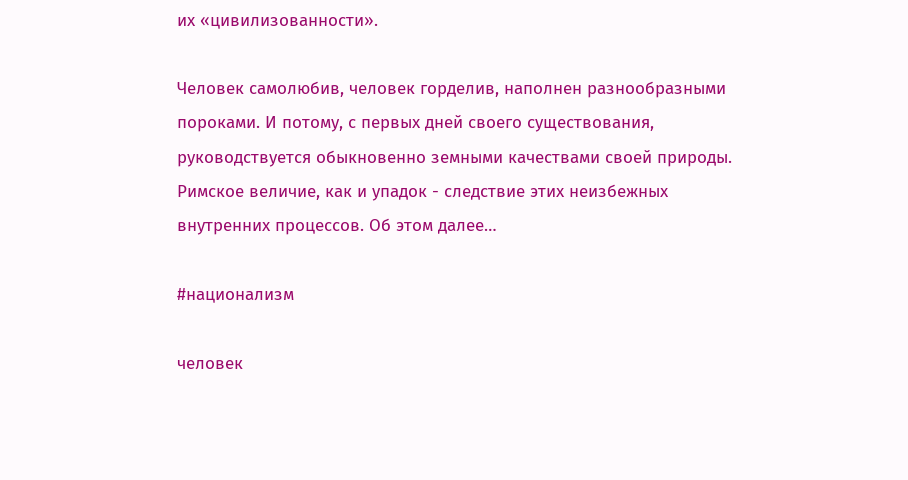их «цивилизованности».

Человек самолюбив, человек горделив, наполнен разнообразными пороками. И потому, с первых дней своего существования, руководствуется обыкновенно земными качествами своей природы. Римское величие, как и упадок - следствие этих неизбежных внутренних процессов. Об этом далее…

#национализм

человек